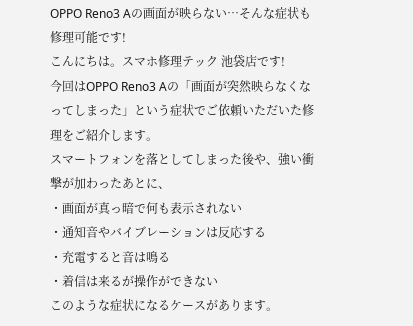OPPO Reno3 Aの画面が映らない…そんな症状も修理可能です!
こんにちは。スマホ修理テック 池袋店です!
今回はOPPO Reno3 Aの「画面が突然映らなくなってしまった」という症状でご依頼いただいた修理をご紹介します。
スマートフォンを落としてしまった後や、強い衝撃が加わったあとに、
・画面が真っ暗で何も表示されない
・通知音やバイブレーションは反応する
・充電すると音は鳴る
・着信は来るが操作ができない
このような症状になるケースがあります。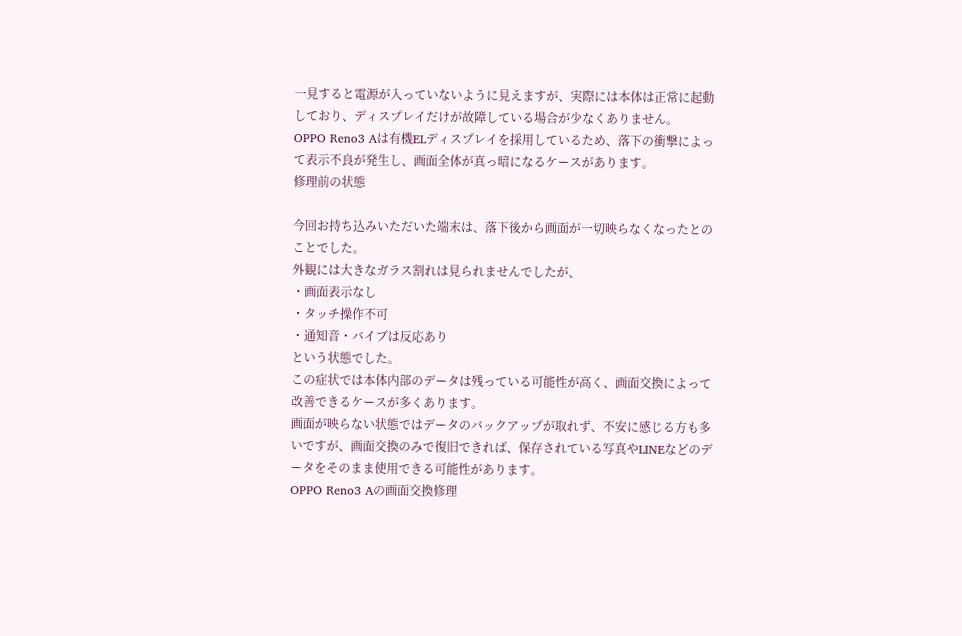一見すると電源が入っていないように見えますが、実際には本体は正常に起動しており、ディスプレイだけが故障している場合が少なくありません。
OPPO Reno3 Aは有機ELディスプレイを採用しているため、落下の衝撃によって表示不良が発生し、画面全体が真っ暗になるケースがあります。
修理前の状態

今回お持ち込みいただいた端末は、落下後から画面が一切映らなくなったとのことでした。
外観には大きなガラス割れは見られませんでしたが、
・画面表示なし
・タッチ操作不可
・通知音・バイブは反応あり
という状態でした。
この症状では本体内部のデータは残っている可能性が高く、画面交換によって改善できるケースが多くあります。
画面が映らない状態ではデータのバックアップが取れず、不安に感じる方も多いですが、画面交換のみで復旧できれば、保存されている写真やLINEなどのデータをそのまま使用できる可能性があります。
OPPO Reno3 Aの画面交換修理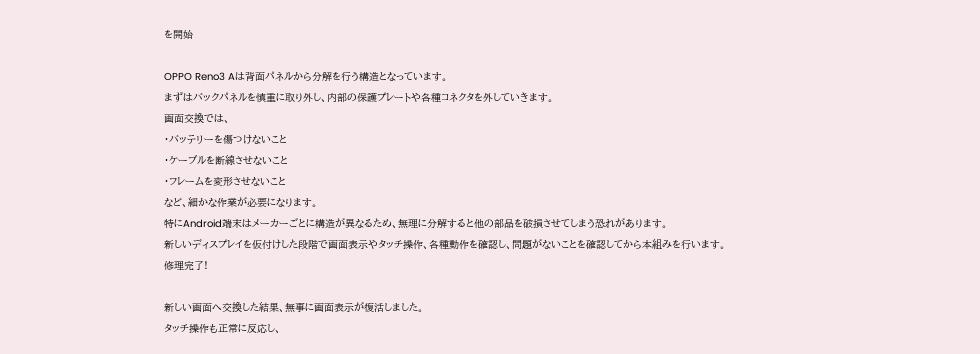を開始

OPPO Reno3 Aは背面パネルから分解を行う構造となっています。
まずはバックパネルを慎重に取り外し、内部の保護プレートや各種コネクタを外していきます。
画面交換では、
・バッテリーを傷つけないこと
・ケーブルを断線させないこと
・フレームを変形させないこと
など、細かな作業が必要になります。
特にAndroid端末はメーカーごとに構造が異なるため、無理に分解すると他の部品を破損させてしまう恐れがあります。
新しいディスプレイを仮付けした段階で画面表示やタッチ操作、各種動作を確認し、問題がないことを確認してから本組みを行います。
修理完了!

新しい画面へ交換した結果、無事に画面表示が復活しました。
タッチ操作も正常に反応し、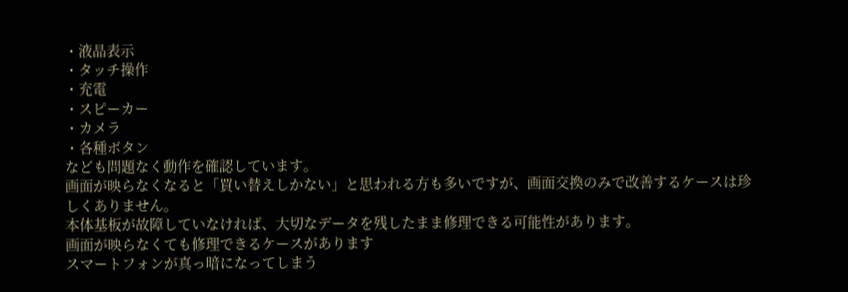・液晶表示
・タッチ操作
・充電
・スピーカー
・カメラ
・各種ボタン
なども問題なく動作を確認しています。
画面が映らなくなると「買い替えしかない」と思われる方も多いですが、画面交換のみで改善するケースは珍しくありません。
本体基板が故障していなければ、大切なデータを残したまま修理できる可能性があります。
画面が映らなくても修理できるケースがあります
スマートフォンが真っ暗になってしまう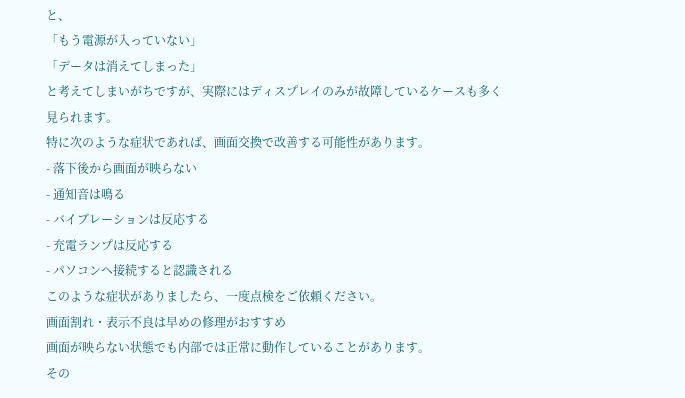と、
「もう電源が入っていない」
「データは消えてしまった」
と考えてしまいがちですが、実際にはディスプレイのみが故障しているケースも多く見られます。
特に次のような症状であれば、画面交換で改善する可能性があります。
- 落下後から画面が映らない
- 通知音は鳴る
- バイブレーションは反応する
- 充電ランプは反応する
- パソコンへ接続すると認識される
このような症状がありましたら、一度点検をご依頼ください。
画面割れ・表示不良は早めの修理がおすすめ
画面が映らない状態でも内部では正常に動作していることがあります。
その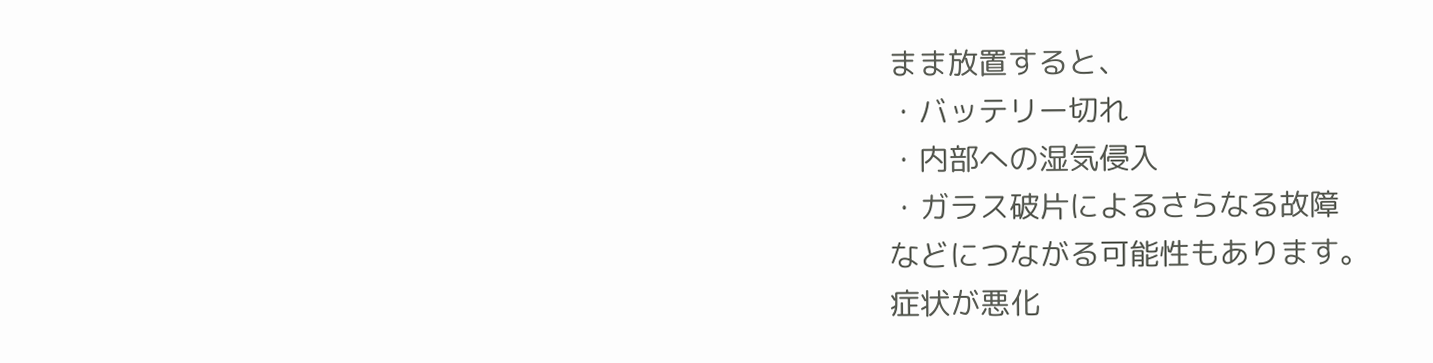まま放置すると、
・バッテリー切れ
・内部への湿気侵入
・ガラス破片によるさらなる故障
などにつながる可能性もあります。
症状が悪化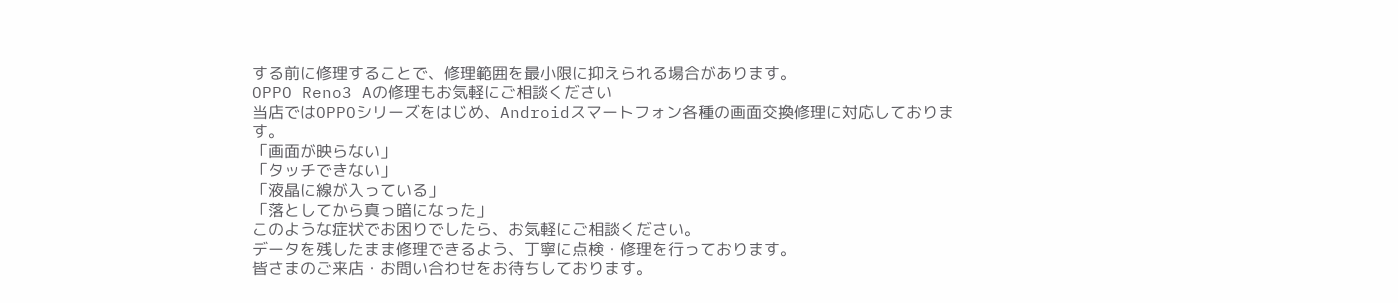する前に修理することで、修理範囲を最小限に抑えられる場合があります。
OPPO Reno3 Aの修理もお気軽にご相談ください
当店ではOPPOシリーズをはじめ、Androidスマートフォン各種の画面交換修理に対応しております。
「画面が映らない」
「タッチできない」
「液晶に線が入っている」
「落としてから真っ暗になった」
このような症状でお困りでしたら、お気軽にご相談ください。
データを残したまま修理できるよう、丁寧に点検・修理を行っております。
皆さまのご来店・お問い合わせをお待ちしております。